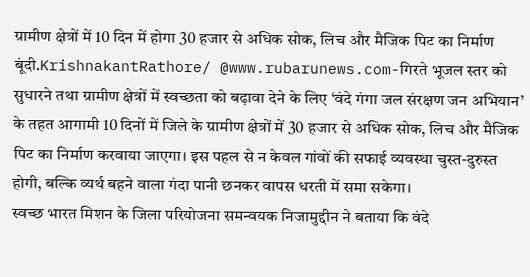ग्रामीण क्षेत्रों में 10 दिन में होगा 30 हजार से अधिक सोक, लिच और मैजिक पिट का निर्माण
बूंदी.KrishnakantRathore/ @www.rubarunews.com-गिरते भूजल स्तर को सुधारने तथा ग्रामीण क्षेत्रों में स्वच्छता को बढ़ावा देने के लिए ‘वंदे गंगा जल संरक्षण जन अभियान’ के तहत आगामी 10 दिनों में जिले के ग्रामीण क्षेत्रों में 30 हजार से अधिक सोक, लिच और मैजिक पिट का निर्माण करवाया जाएगा। इस पहल से न केवल गांवों की सफाई व्यवस्था चुस्त-दुरुस्त होगी, बल्कि व्यर्थ बहने वाला गंदा पानी छनकर वापस धरती में समा सकेगा।
स्वच्छ भारत मिशन के जिला परियोजना समन्वयक निजामुद्दीन ने बताया कि वंदे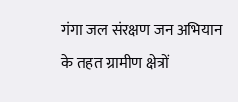गंगा जल संरक्षण जन अभियान के तहत ग्रामीण क्षेत्रों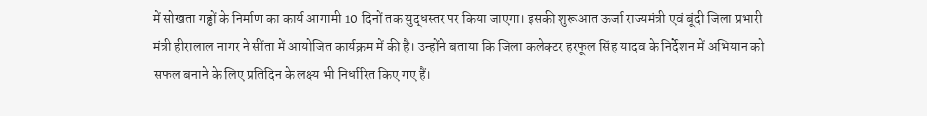में सोखता गढ्ढों के निर्माण का कार्य आगामी 10 दिनों तक युद्धस्तर पर किया जाएगा। इसकी शुरूआत ऊर्जा राज्यमंत्री एवं बूंदी जिला प्रभारी मंत्री हीरालाल नागर ने सींता में आयोजित कार्यक्रम में की है। उन्होंने बताया कि जिला कलेक्टर हरफूल सिंह यादव के निर्देशन में अभियान को सफल बनाने के लिए प्रतिदिन के लक्ष्य भी निर्धारित किए गए हैं।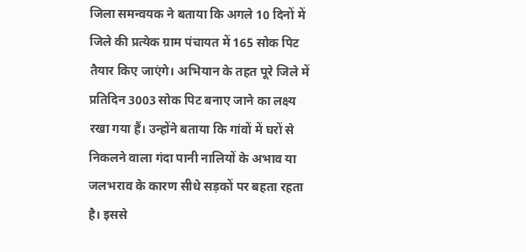जिला समन्वयक ने बताया कि अगले 10 दिनों में जिले की प्रत्येक ग्राम पंचायत में 165 सोक पिट तैयार किए जाएंगे। अभियान के तहत पूरे जिले में प्रतिदिन 3003 सोक पिट बनाए जाने का लक्ष्य रखा गया हैं। उन्होंने बताया कि गांवों में घरों से निकलने वाला गंदा पानी नालियों के अभाव या जलभराव के कारण सीधे सड़कों पर बहता रहता है। इससे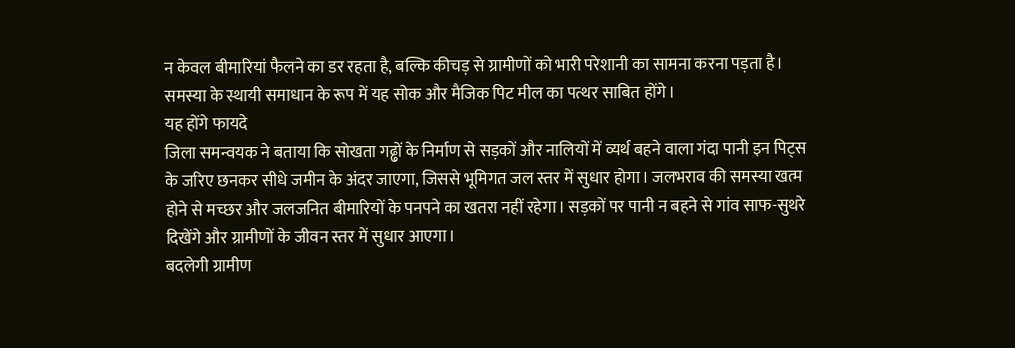न केवल बीमारियां फैलने का डर रहता है, बल्कि कीचड़ से ग्रामीणों को भारी परेशानी का सामना करना पड़ता है। समस्या के स्थायी समाधान के रूप में यह सोक और मैजिक पिट मील का पत्थर साबित होंगे।
यह होंगे फायदे
जिला समन्वयक ने बताया कि सोखता गढ्ढों के निर्माण से सड़कों और नालियों में व्यर्थ बहने वाला गंदा पानी इन पिट्स के जरिए छनकर सीधे जमीन के अंदर जाएगा, जिससे भूमिगत जल स्तर में सुधार होगा। जलभराव की समस्या खत्म होने से मच्छर और जलजनित बीमारियों के पनपने का खतरा नहीं रहेगा। सड़कों पर पानी न बहने से गांव साफ-सुथरे दिखेंगे और ग्रामीणों के जीवन स्तर में सुधार आएगा।
बदलेगी ग्रामीण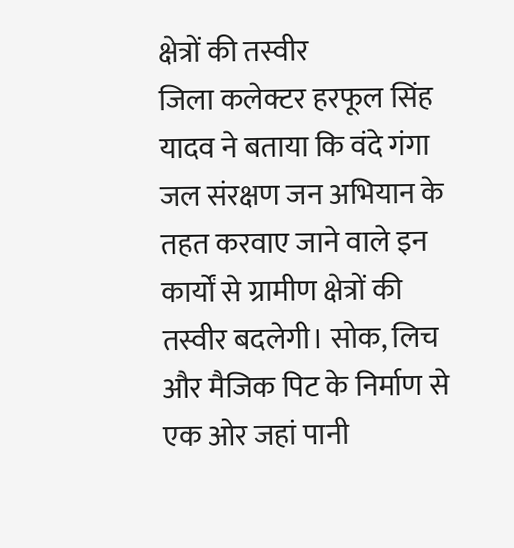क्षेत्रों की तस्वीर
जिला कलेक्टर हरफूल सिंह यादव ने बताया कि वंदे गंगा जल संरक्षण जन अभियान के तहत करवाए जाने वाले इन कार्यों से ग्रामीण क्षेत्रों की तस्वीर बदलेगी। सोक, लिच और मैजिक पिट के निर्माण से एक ओर जहां पानी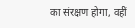का संरक्षण होगा, वहीं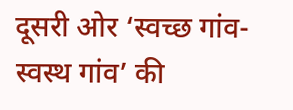दूसरी ओर ‘स्वच्छ गांव-स्वस्थ गांव’ की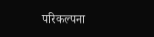परिकल्पना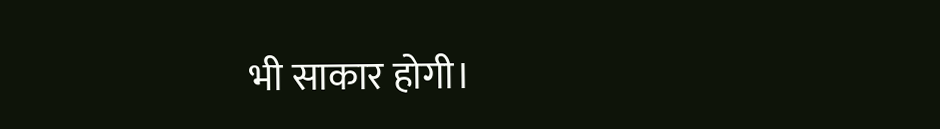भी साकार होगी।